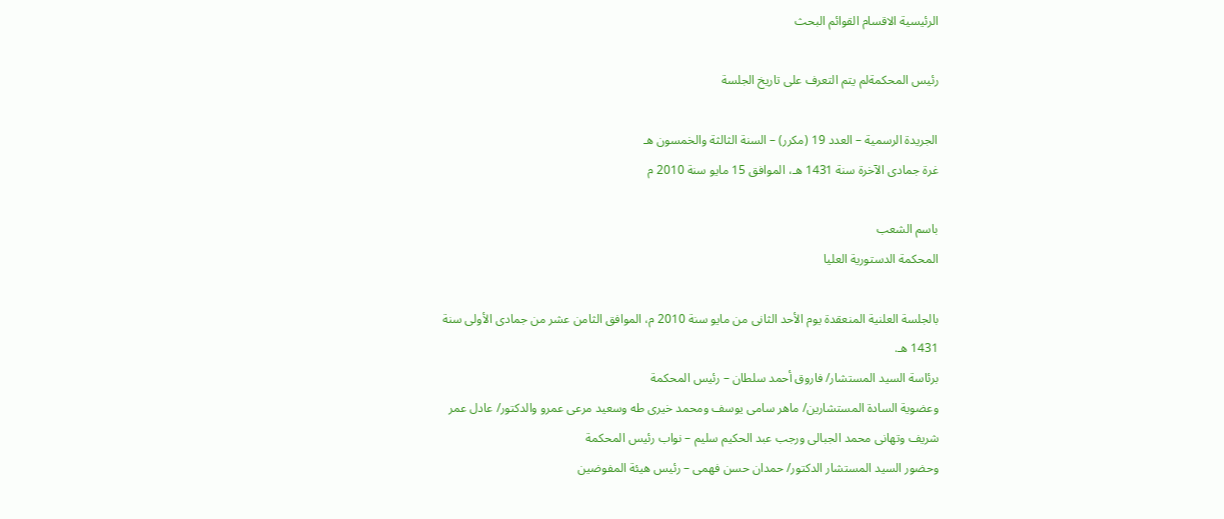الرئيسية الاقسام القوائم البحث

رئيس المحكمةلم يتم التعرف على تاريخ الجلسة

الجريدة الرسمية – العدد 19 (مكرر) – السنة الثالثة والخمسون هـ
غرة جمادى الآخرة سنة 1431 هـ، الموافق 15 مايو سنة 2010 م

باسم الشعب
المحكمة الدستورية العليا

بالجلسة العلنية المنعقدة يوم الأحد الثانى من مايو سنة 2010 م، الموافق الثامن عشر من جمادى الأولى سنة 1431 هـ.
برئاسة السيد المستشار/ فاروق أحمد سلطان – رئيس المحكمة
وعضوية السادة المستشارين/ ماهر سامى يوسف ومحمد خيرى طه وسعيد مرعى عمرو والدكتور/ عادل عمر شريف وتهانى محمد الجبالى ورجب عبد الحكيم سليم – نواب رئيس المحكمة
وحضور السيد المستشار الدكتور/ حمدان حسن فهمى – رئيس هيئة المفوضين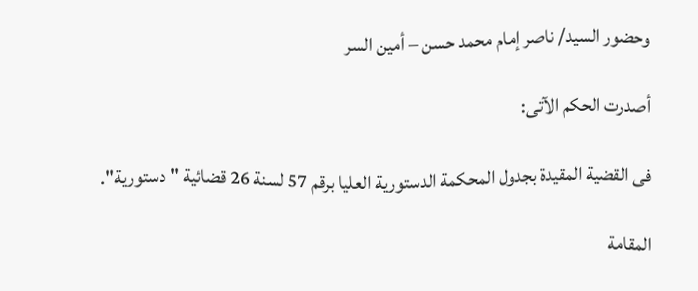وحضور السيد/ ناصر إمام محمد حسن – أمين السر

أصدرت الحكم الآتى:

فى القضية المقيدة بجدول المحكمة الدستورية العليا برقم 57 لسنة 26 قضائية "دستورية".

المقامة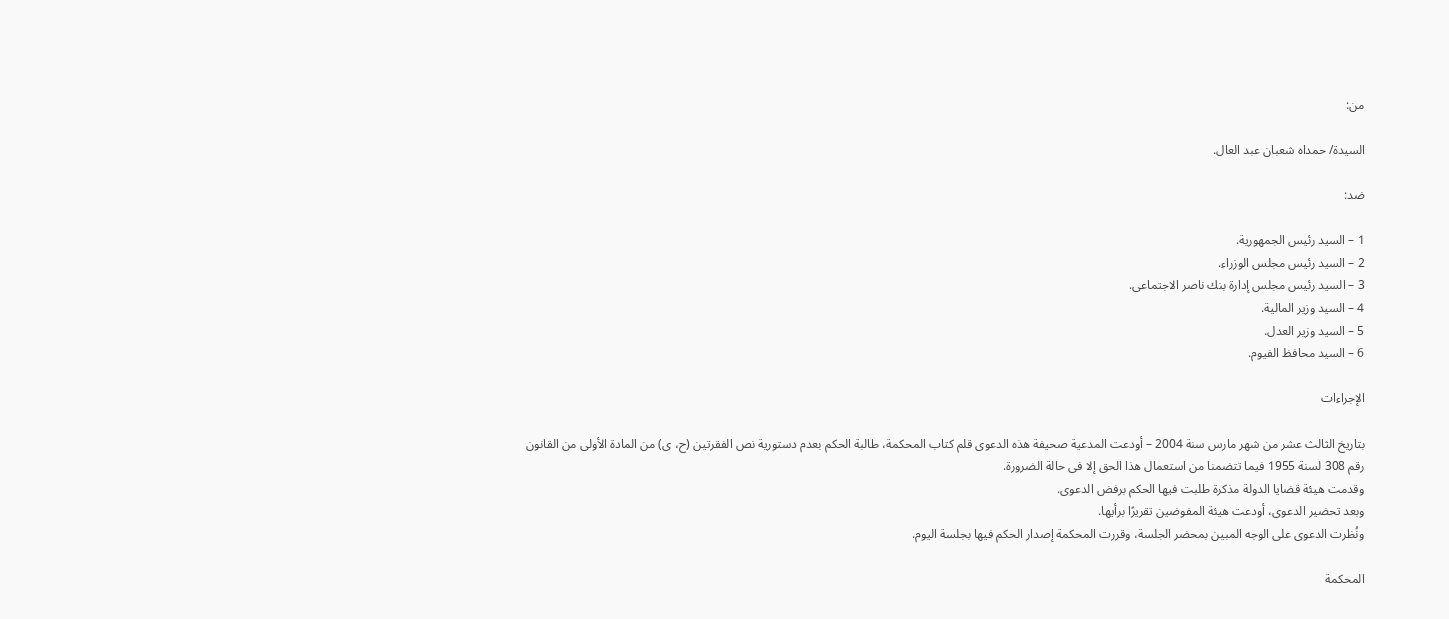من:

السيدة/ حمداه شعبان عبد العال.

ضد:

1 – السيد رئيس الجمهورية.
2 – السيد رئيس مجلس الوزراء.
3 – السيد رئيس مجلس إدارة بنك ناصر الاجتماعى.
4 – السيد وزير المالية.
5 – السيد وزير العدل.
6 – السيد محافظ الفيوم.

الإجراءات

بتاريخ الثالث عشر من شهر مارس سنة 2004 – أودعت المدعية صحيفة هذه الدعوى قلم كتاب المحكمة، طالبة الحكم بعدم دستورية نص الفقرتين (ح، ى) من المادة الأولى من القانون رقم 308 لسنة 1955 فيما تتضمنا من استعمال هذا الحق إلا فى حالة الضرورة.
وقدمت هيئة قضايا الدولة مذكرة طلبت فيها الحكم برفض الدعوى.
وبعد تحضير الدعوى، أودعت هيئة المفوضين تقريرًا برأيها.
ونُظرت الدعوى على الوجه المبين بمحضر الجلسة، وقررت المحكمة إصدار الحكم فيها بجلسة اليوم.

المحكمة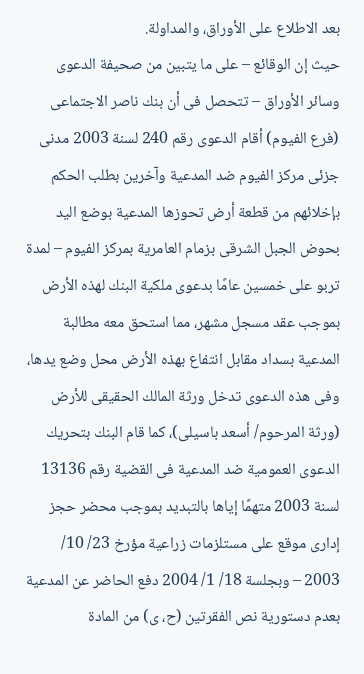بعد الاطلاع على الأوراق، والمداولة.
حيث إن الوقائع – على ما يتبين من صحيفة الدعوى وسائر الأوراق – تتحصل فى أن بنك ناصر الاجتماعى (فرع الفيوم) أقام الدعوى رقم 240 لسنة 2003 مدنى جزئى مركز الفيوم ضد المدعية وآخرين بطلب الحكم بإخلائهم من قطعة أرض تحوزها المدعية بوضع اليد بحوض الجبل الشرقى بزمام العامرية بمركز الفيوم – لمدة تربو على خمسين عامًا بدعوى ملكية البنك لهذه الأرض بموجب عقد مسجل مشهر، مما استحق معه مطالبة المدعية بسداد مقابل انتفاع بهذه الأرض محل وضع يدها، وفى هذه الدعوى تدخل ورثة المالك الحقيقى للأرض (ورثة المرحوم/ أسعد باسيلى)، كما قام البنك بتحريك الدعوى العمومية ضد المدعية فى القضية رقم 13136 لسنة 2003 متهمًا إياها بالتبديد بموجب محضر حجز إدارى موقع على مستلزمات زراعية مؤرخ 23/ 10/ 2003 – وبجلسة 18/ 1/ 2004 دفع الحاضر عن المدعية بعدم دستورية نص الفقرتين (ح، ى) من المادة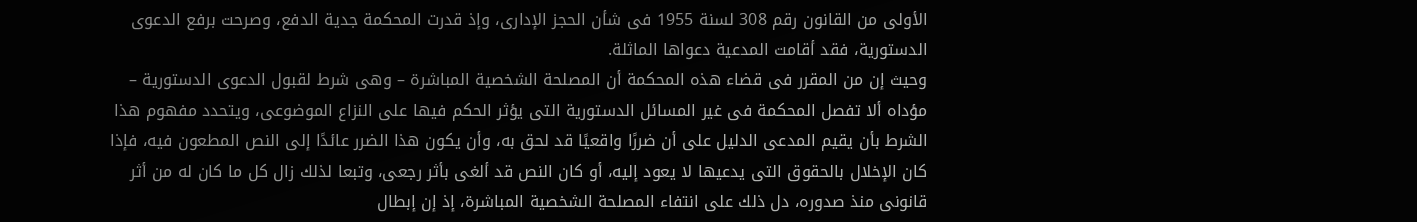الأولى من القانون رقم 308 لسنة 1955 فى شأن الحجز الإدارى، وإذ قدرت المحكمة جدية الدفع، وصرحت برفع الدعوى الدستورية، فقد أقامت المدعية دعواها الماثلة.
وحيث إن من المقرر فى قضاء هذه المحكمة أن المصلحة الشخصية المباشرة – وهى شرط لقبول الدعوى الدستورية – مؤداه ألا تفصل المحكمة فى غير المسائل الدستورية التى يؤثر الحكم فيها على النزاع الموضوعى، ويتحدد مفهوم هذا الشرط بأن يقيم المدعى الدليل على أن ضررًا واقعيًا قد لحق به، وأن يكون هذا الضرر عائدًا إلى النص المطعون فيه، فإذا كان الإخلال بالحقوق التى يدعيها لا يعود إليه، أو كان النص قد ألغى بأثر رجعى، وتبعا لذلك زال كل ما كان له من أثر قانونى منذ صدوره، دل ذلك على انتفاء المصلحة الشخصية المباشرة، إذ إن إبطال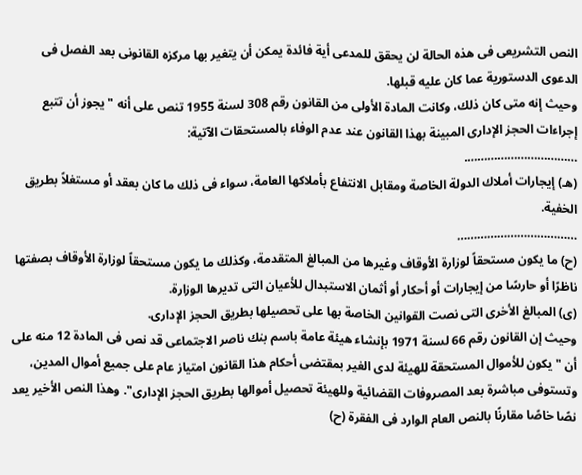النص التشريعى فى هذه الحالة لن يحقق للمدعى أية فائدة يمكن أن يتغير بها مركزه القانونى بعد الفصل فى الدعوى الدستورية عما كان عليه قبلها.
وحيث إنه متى كان ذلك، وكانت المادة الأولى من القانون رقم 308 لسنة 1955 تنص على أنه "يجوز أن تتبع إجراءات الحجز الإدارى المبينة بهذا القانون عند عدم الوفاء بالمستحقات الآتية:
…………………………….
(هـ) إيجارات أملاك الدولة الخاصة ومقابل الانتفاع بأملاكها العامة، سواء فى ذلك ما كان بعقد أو مستغلاً بطريق الخفية.
………………………………
(ح) ما يكون مستحقاً لوزارة الأوقاف وغيرها من المبالغ المتقدمة، وكذلك ما يكون مستحقاً لوزارة الأوقاف بصفتها ناظرًا أو حارسًا من إيجارات أو أحكار أو أثمان الاستبدال للأعيان التى تديرها الوزارة.
(ى) المبالغ الأخرى التى نصت القوانين الخاصة بها على تحصيلها بطريق الحجز الإدارى.
وحيث إن القانون رقم 66 لسنة 1971 بإنشاء هيئة عامة باسم بنك ناصر الاجتماعى قد نص فى المادة 12 منه على أن "يكون للأموال المستحقة للهيئة لدى الغير بمقتضى أحكام هذا القانون امتياز عام على جميع أموال المدين، وتستوفى مباشرة بعد المصروفات القضائية وللهيئة تحصيل أموالها بطريق الحجز الإدارى". وهذا النص الأخير يعد نصًا خاصًا مقارنًا بالنص العام الوارد فى الفقرة (ح)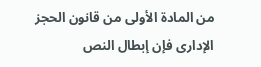من المادة الأولى من قانون الحجز الإدارى فإن إبطال النص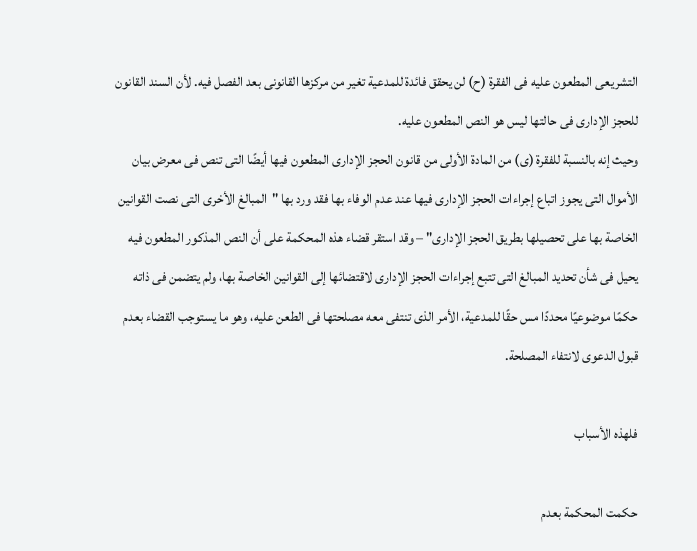التشريعى المطعون عليه فى الفقرة (ح) لن يحقق فائدة للمدعية تغير من مركزها القانونى بعد الفصل فيه. لأن السند القانون للحجز الإدارى فى حالتها ليس هو النص المطعون عليه.
وحيث إنه بالنسبة للفقرة (ى) من المادة الأولى من قانون الحجز الإدارى المطعون فيها أيضًا التى تنص فى معرض بيان الأموال التى يجوز اتباع إجراءات الحجز الإدارى فيها عند عدم الوفاء بها فقد ورد بها "المبالغ الأخرى التى نصت القوانين الخاصة بها على تحصيلها بطريق الحجز الإدارى" – وقد استقر قضاء هذه المحكمة على أن النص المذكور المطعون فيه يحيل فى شأن تحديد المبالغ التى تتبع إجراءات الحجز الإدارى لاقتضائها إلى القوانين الخاصة بها، ولم يتضمن فى ذاته حكمًا موضوعيًا محددًا مس حقًا للمدعية، الأمر الذى تنتفى معه مصلحتها فى الطعن عليه، وهو ما يستوجب القضاء بعدم قبول الدعوى لانتفاء المصلحة.

فلهذه الأسباب

حكمت المحكمة بعدم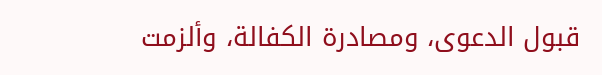قبول الدعوى، ومصادرة الكفالة، وألزمت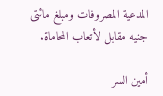المدعية المصروفات ومبلغ مائتى جنيه مقابل لأتعاب المحاماة.

أمين السر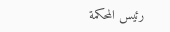رئيس المحكمة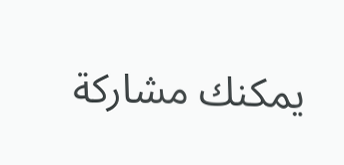يمكنك مشاركة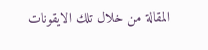المقالة من خلال تلك الايقونات